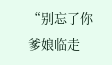“别忘了你爹娘临走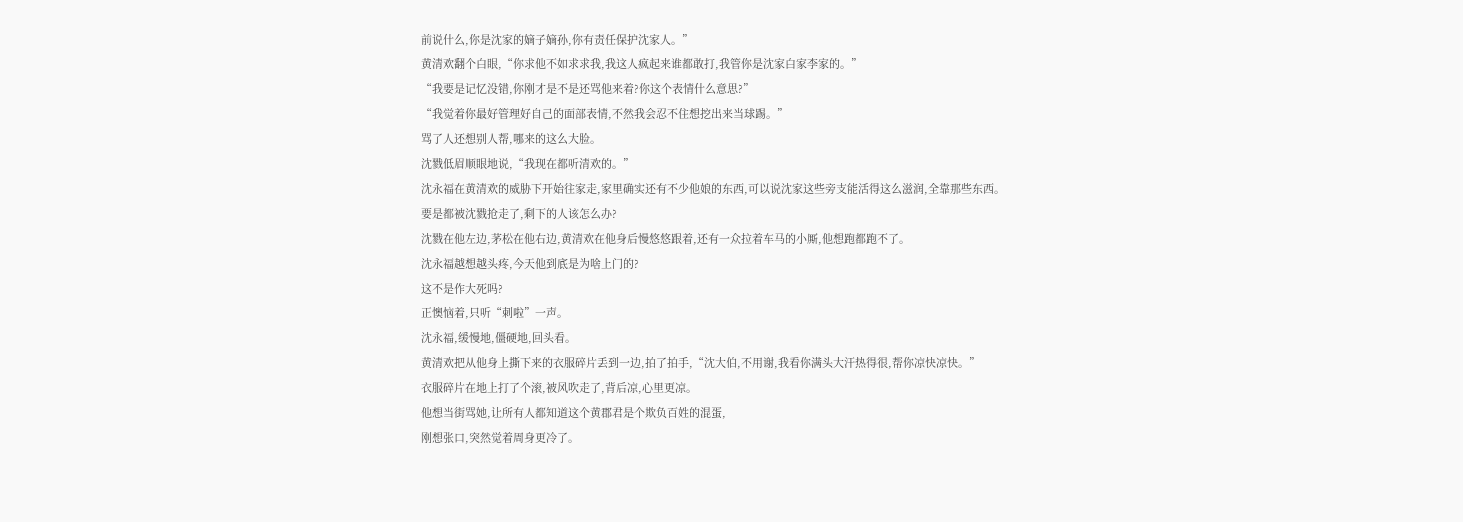前说什么,你是沈家的嫡子嫡孙,你有责任保护沈家人。”
黄清欢翻个白眼,“你求他不如求求我,我这人疯起来谁都敢打,我管你是沈家白家李家的。”
“我要是记忆没错,你刚才是不是还骂他来着?你这个表情什么意思?”
“我觉着你最好管理好自己的面部表情,不然我会忍不住想挖出来当球踢。”
骂了人还想别人帮,哪来的这么大脸。
沈戮低眉顺眼地说,“我现在都听清欢的。”
沈永福在黄清欢的威胁下开始往家走,家里确实还有不少他娘的东西,可以说沈家这些旁支能活得这么滋润,全靠那些东西。
要是都被沈戮抢走了,剩下的人该怎么办?
沈戮在他左边,茅松在他右边,黄清欢在他身后慢悠悠跟着,还有一众拉着车马的小厮,他想跑都跑不了。
沈永福越想越头疼,今天他到底是为啥上门的?
这不是作大死吗?
正懊恼着,只听“刺啦”一声。
沈永福,缓慢地,僵硬地,回头看。
黄清欢把从他身上撕下来的衣服碎片丢到一边,拍了拍手,“沈大伯,不用谢,我看你满头大汗热得很,帮你凉快凉快。”
衣服碎片在地上打了个滚,被风吹走了,背后凉,心里更凉。
他想当街骂她,让所有人都知道这个黄郡君是个欺负百姓的混蛋,
刚想张口,突然觉着周身更冷了。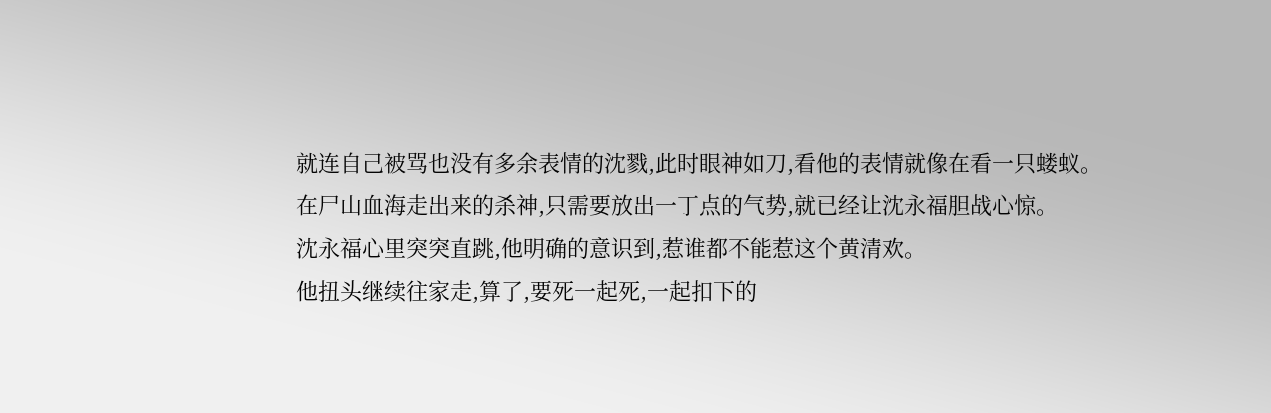就连自己被骂也没有多余表情的沈戮,此时眼神如刀,看他的表情就像在看一只蝼蚁。
在尸山血海走出来的杀神,只需要放出一丁点的气势,就已经让沈永福胆战心惊。
沈永福心里突突直跳,他明确的意识到,惹谁都不能惹这个黄清欢。
他扭头继续往家走,算了,要死一起死,一起扣下的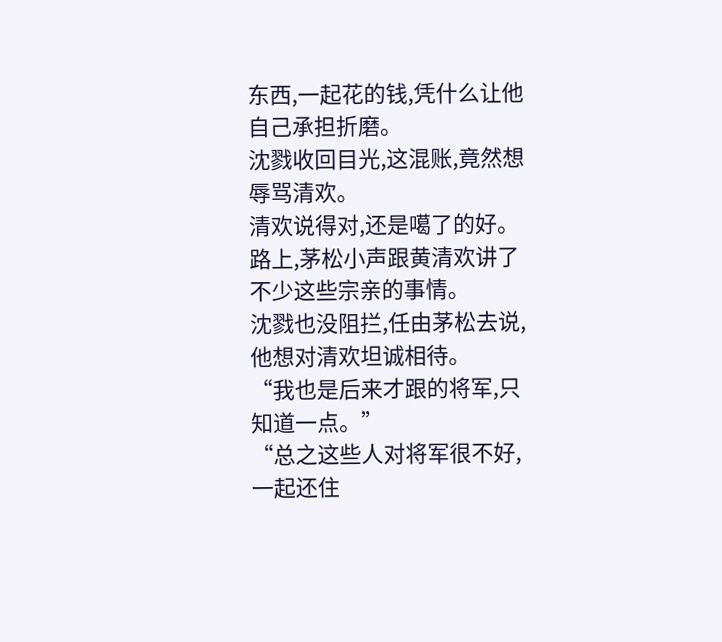东西,一起花的钱,凭什么让他自己承担折磨。
沈戮收回目光,这混账,竟然想辱骂清欢。
清欢说得对,还是噶了的好。
路上,茅松小声跟黄清欢讲了不少这些宗亲的事情。
沈戮也没阻拦,任由茅松去说,他想对清欢坦诚相待。
“我也是后来才跟的将军,只知道一点。”
“总之这些人对将军很不好,一起还住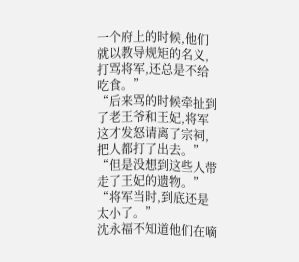一个府上的时候,他们就以教导规矩的名义,打骂将军,还总是不给吃食。”
“后来骂的时候牵扯到了老王爷和王妃,将军这才发怒请离了宗祠,把人都打了出去。”
“但是没想到这些人带走了王妃的遗物。”
“将军当时,到底还是太小了。”
沈永福不知道他们在嘀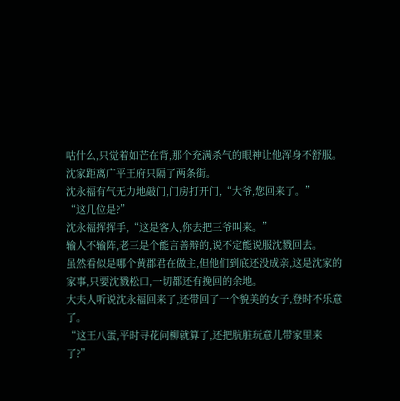咕什么,只觉着如芒在背,那个充满杀气的眼神让他浑身不舒服。
沈家距离广平王府只隔了两条街。
沈永福有气无力地敲门,门房打开门,“大爷,您回来了。”
“这几位是?”
沈永福挥挥手,“这是客人,你去把三爷叫来。”
输人不输阵,老三是个能言善辩的,说不定能说服沈戮回去。
虽然看似是哪个黄郡君在做主,但他们到底还没成亲,这是沈家的家事,只要沈戮松口,一切都还有挽回的余地。
大夫人听说沈永福回来了,还带回了一个貌美的女子,登时不乐意了。
“这王八蛋,平时寻花问柳就算了,还把肮脏玩意儿带家里来了?”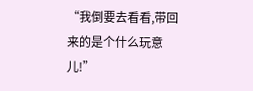“我倒要去看看,带回来的是个什么玩意儿!”